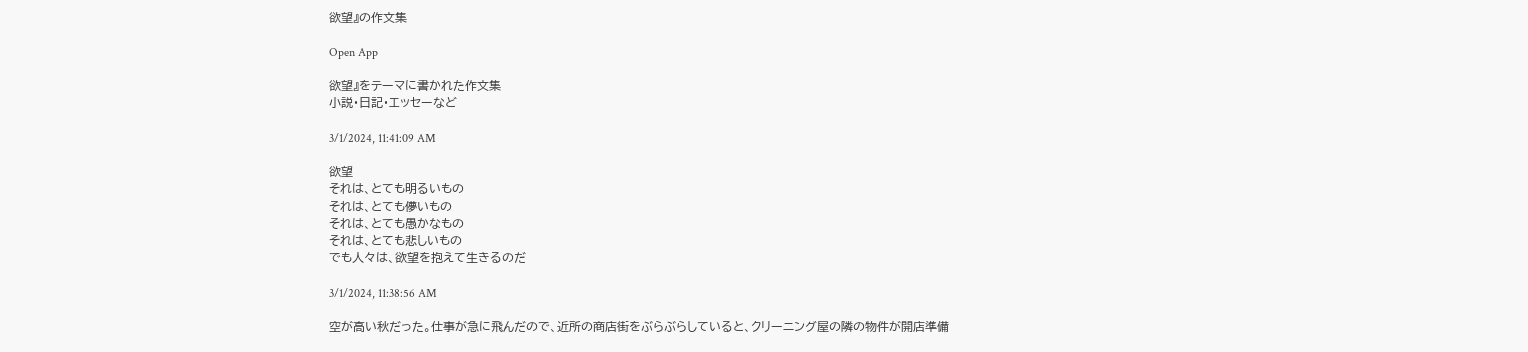欲望』の作文集

Open App

欲望』をテーマに書かれた作文集
小説・日記・エッセーなど

3/1/2024, 11:41:09 AM

欲望
それは、とても明るいもの
それは、とても儚いもの
それは、とても愚かなもの
それは、とても悲しいもの
でも人々は、欲望を抱えて生きるのだ

3/1/2024, 11:38:56 AM

空が高い秋だった。仕事が急に飛んだので、近所の商店街をぶらぶらしていると、クリーニング屋の隣の物件が開店準備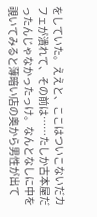をしていた。ええと、ここはついこないだカフェが潰れて、その前は……たしか古本屋だったんじゃなかったっけ。なんとなしに中を覗いてみると薄暗い店の奥から男性が出て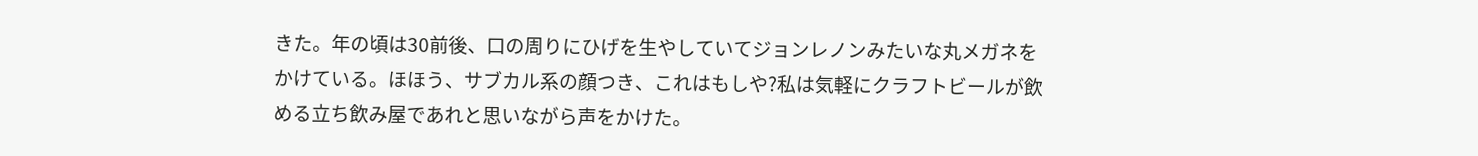きた。年の頃は30前後、口の周りにひげを生やしていてジョンレノンみたいな丸メガネをかけている。ほほう、サブカル系の顔つき、これはもしや?私は気軽にクラフトビールが飲める立ち飲み屋であれと思いながら声をかけた。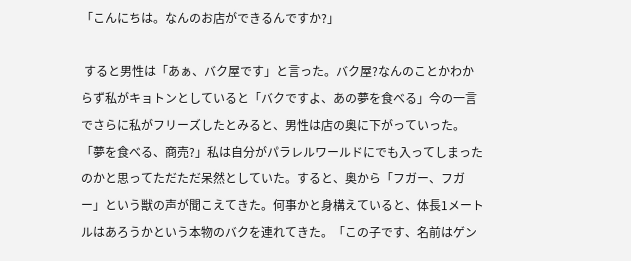「こんにちは。なんのお店ができるんですか?」

 すると男性は「あぁ、バク屋です」と言った。バク屋?なんのことかわからず私がキョトンとしていると「バクですよ、あの夢を食べる」今の一言でさらに私がフリーズしたとみると、男性は店の奥に下がっていった。「夢を食べる、商売?」私は自分がパラレルワールドにでも入ってしまったのかと思ってただただ呆然としていた。すると、奥から「フガー、フガー」という獣の声が聞こえてきた。何事かと身構えていると、体長1メートルはあろうかという本物のバクを連れてきた。「この子です、名前はゲン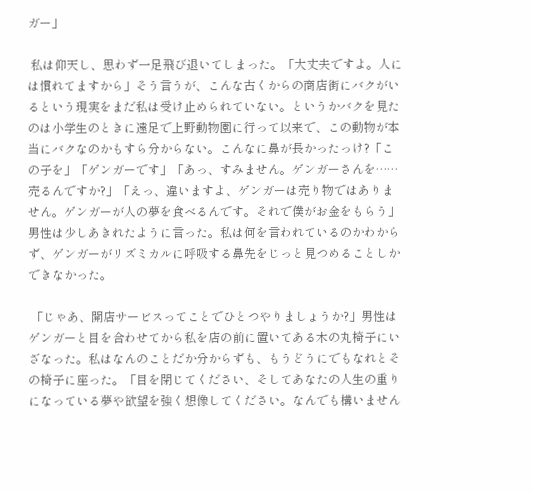ガー」

 私は仰天し、思わず一足飛び退いてしまった。「大丈夫ですよ。人には慣れてますから」そう言うが、こんな古くからの商店街にバクがいるという現実をまだ私は受け止められていない。というかバクを見たのは小学生のときに遠足で上野動物園に行って以来で、この動物が本当にバクなのかもすら分からない。こんなに鼻が長かったっけ?「この子を」「ゲンガーです」「あっ、すみません。ゲンガーさんを……売るんですか?」「えっ、違いますよ、ゲンガーは売り物ではありません。ゲンガーが人の夢を食べるんです。それで僕がお金をもらう」男性は少しあきれたように言った。私は何を言われているのかわからず、ゲンガーがリズミカルに呼吸する鼻先をじっと見つめることしかできなかった。

 「じゃあ、開店サービスってことでひとつやりましょうか?」男性はゲンガーと目を合わせてから私を店の前に置いてある木の丸椅子にいざなった。私はなんのことだか分からずも、もうどうにでもなれとその椅子に座った。「目を閉じてください、そしてあなたの人生の重りになっている夢や欲望を強く想像してください。なんでも構いません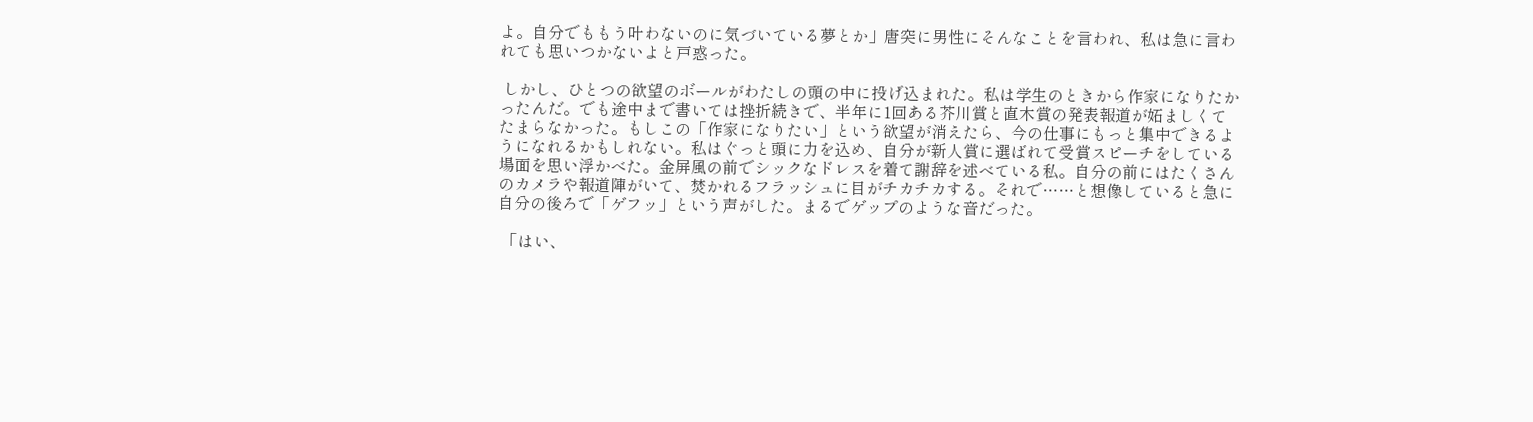よ。自分でももう叶わないのに気づいている夢とか」唐突に男性にそんなことを言われ、私は急に言われても思いつかないよと戸惑った。

 しかし、ひとつの欲望のボールがわたしの頭の中に投げ込まれた。私は学生のときから作家になりたかったんだ。でも途中まで書いては挫折続きで、半年に1回ある芥川賞と直木賞の発表報道が妬ましくてたまらなかった。もしこの「作家になりたい」という欲望が消えたら、今の仕事にもっと集中できるようになれるかもしれない。私はぐっと頭に力を込め、自分が新人賞に選ばれて受賞スピーチをしている場面を思い浮かべた。金屏風の前でシックなドレスを着て謝辞を述べている私。自分の前にはたくさんのカメラや報道陣がいて、焚かれるフラッシュに目がチカチカする。それで……と想像していると急に自分の後ろで「ゲフッ」という声がした。まるでゲップのような音だった。

 「はい、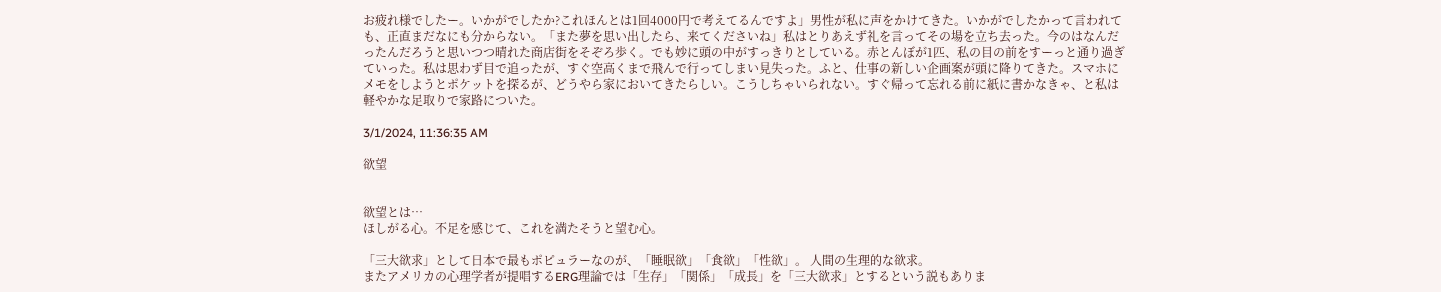お疲れ様でしたー。いかがでしたか?これほんとは1回4000円で考えてるんですよ」男性が私に声をかけてきた。いかがでしたかって言われても、正直まだなにも分からない。「また夢を思い出したら、来てくださいね」私はとりあえず礼を言ってその場を立ち去った。今のはなんだったんだろうと思いつつ晴れた商店街をそぞろ歩く。でも妙に頭の中がすっきりとしている。赤とんぼが1匹、私の目の前をすーっと通り過ぎていった。私は思わず目で追ったが、すぐ空高くまで飛んで行ってしまい見失った。ふと、仕事の新しい企画案が頭に降りてきた。スマホにメモをしようとポケットを探るが、どうやら家においてきたらしい。こうしちゃいられない。すぐ帰って忘れる前に紙に書かなきゃ、と私は軽やかな足取りで家路についた。

3/1/2024, 11:36:35 AM

欲望


欲望とは…
ほしがる心。不足を感じて、これを満たそうと望む心。

「三大欲求」として日本で最もポピュラーなのが、「睡眠欲」「食欲」「性欲」。 人間の生理的な欲求。
またアメリカの心理学者が提唱するERG理論では「生存」「関係」「成長」を「三大欲求」とするという説もありま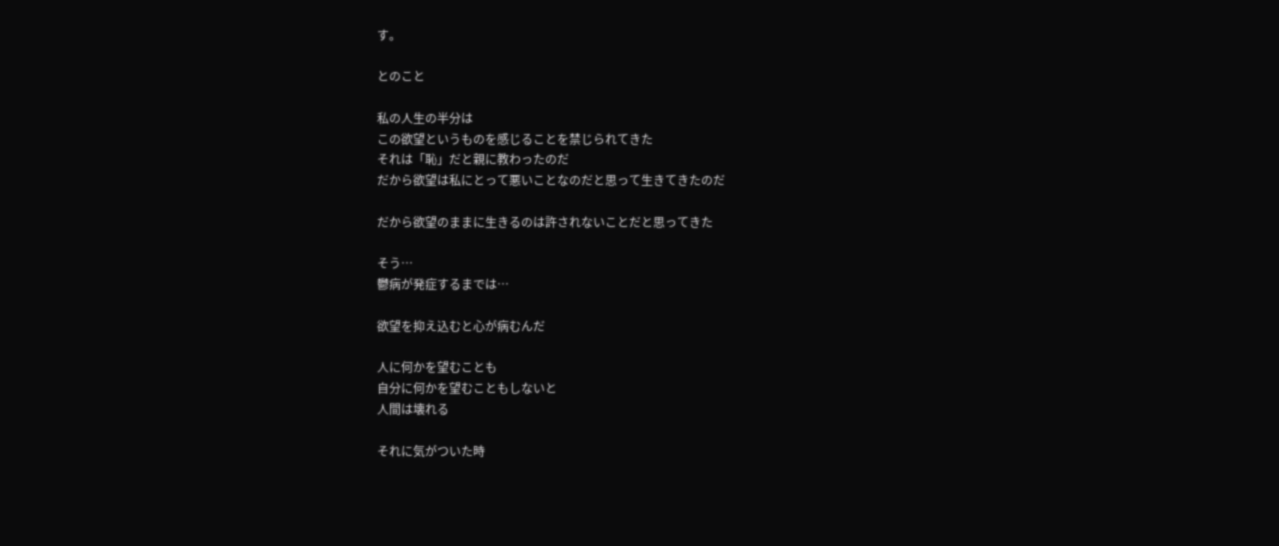す。

とのこと

私の人生の半分は
この欲望というものを感じることを禁じられてきた
それは「恥」だと親に教わったのだ
だから欲望は私にとって悪いことなのだと思って生きてきたのだ

だから欲望のままに生きるのは許されないことだと思ってきた

そう…
鬱病が発症するまでは…

欲望を抑え込むと心が病むんだ

人に何かを望むことも
自分に何かを望むこともしないと
人間は壊れる

それに気がついた時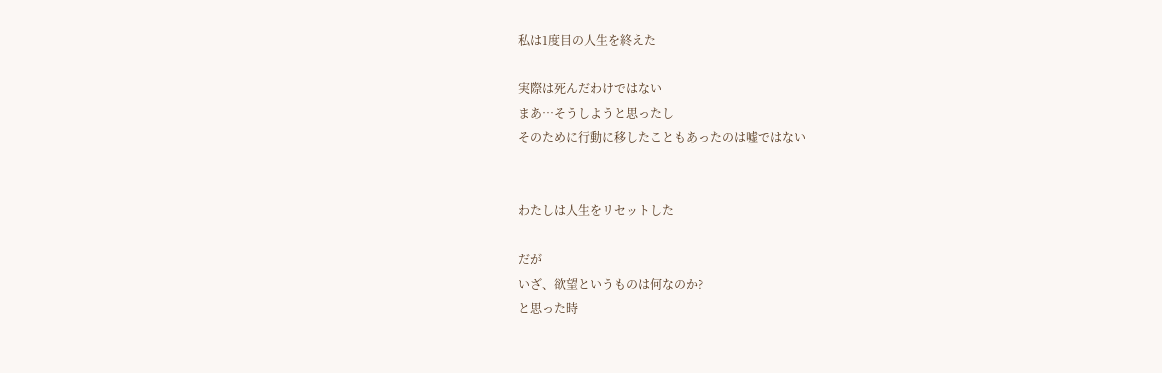私は1度目の人生を終えた

実際は死んだわけではない
まあ…そうしようと思ったし
そのために行動に移したこともあったのは嘘ではない


わたしは人生をリセットした

だが
いざ、欲望というものは何なのか?
と思った時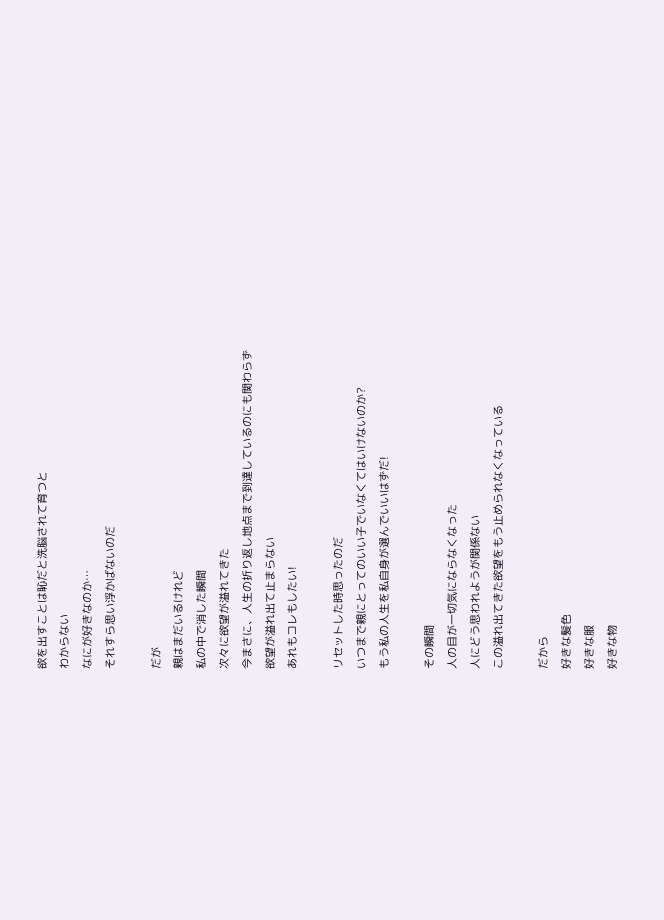欲を出すことは恥だと洗脳されて育つと
わからない
なにが好きなのか…
それすら思い浮かばないのだ

だが
親はまだいるけれど
私の中で消した瞬間
次々に欲望が溢れてきた
今まさに、人生の折り返し地点まで到達しているのにも関わらず
欲望が溢れ出て止まらない
あれもコレもしたい!

リセットした時思ったのだ
いつまで親にとってのいい子でいなくてはいけないのか?
もう私の人生を私自身が選んでいいはずだ!

その瞬間
人の目が一切気にならなくなった
人にどう思われようが関係ない
この溢れ出てきた欲望をもう止められなくなっている

だから
好きな髪色
好きな服
好きな物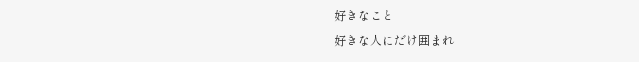好きなこと
好きな人にだけ囲まれ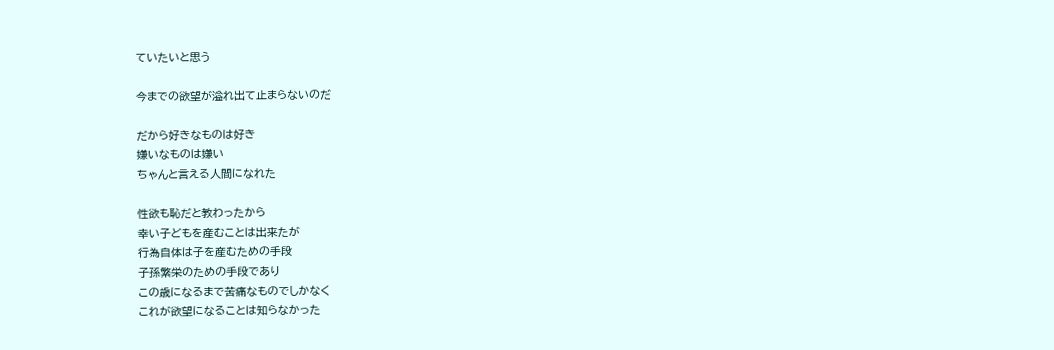ていたいと思う

今までの欲望が溢れ出て止まらないのだ

だから好きなものは好き
嫌いなものは嫌い
ちゃんと言える人間になれた

性欲も恥だと教わったから
幸い子どもを産むことは出来たが
行為自体は子を産むための手段
子孫繁栄のための手段であり
この歳になるまで苦痛なものでしかなく
これが欲望になることは知らなかった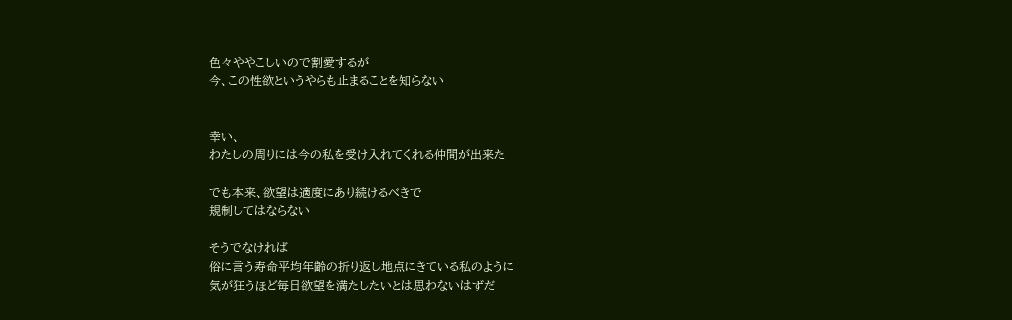色々ややこしいので割愛するが
今、この性欲というやらも止まることを知らない


幸い、
わたしの周りには今の私を受け入れてくれる仲間が出来た

でも本来、欲望は適度にあり続けるべきで
規制してはならない

そうでなければ
俗に言う寿命平均年齢の折り返し地点にきている私のように
気が狂うほど毎日欲望を満たしたいとは思わないはずだ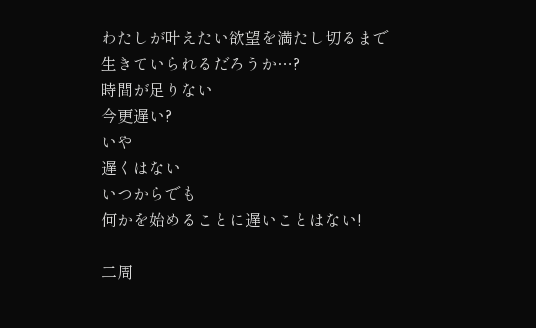わたしが叶えたい欲望を満たし切るまで
生きていられるだろうか…?
時間が足りない
今更遅い?
いや
遅くはない
いつからでも
何かを始めることに遅いことはない!

二周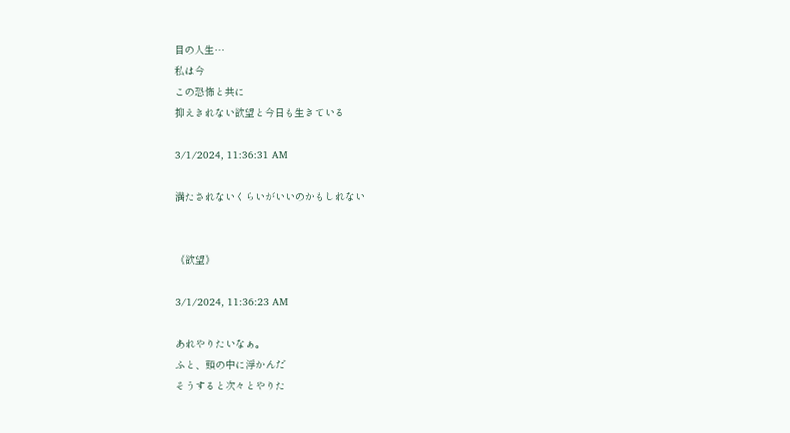目の人生…
私は今
この恐怖と共に
抑えきれない欲望と今日も生きている

3/1/2024, 11:36:31 AM

満たされないくらいがいいのかもしれない


《欲望》

3/1/2024, 11:36:23 AM

あれやりたいなぁ。
ふと、頭の中に浮かんだ
そうすると次々とやりた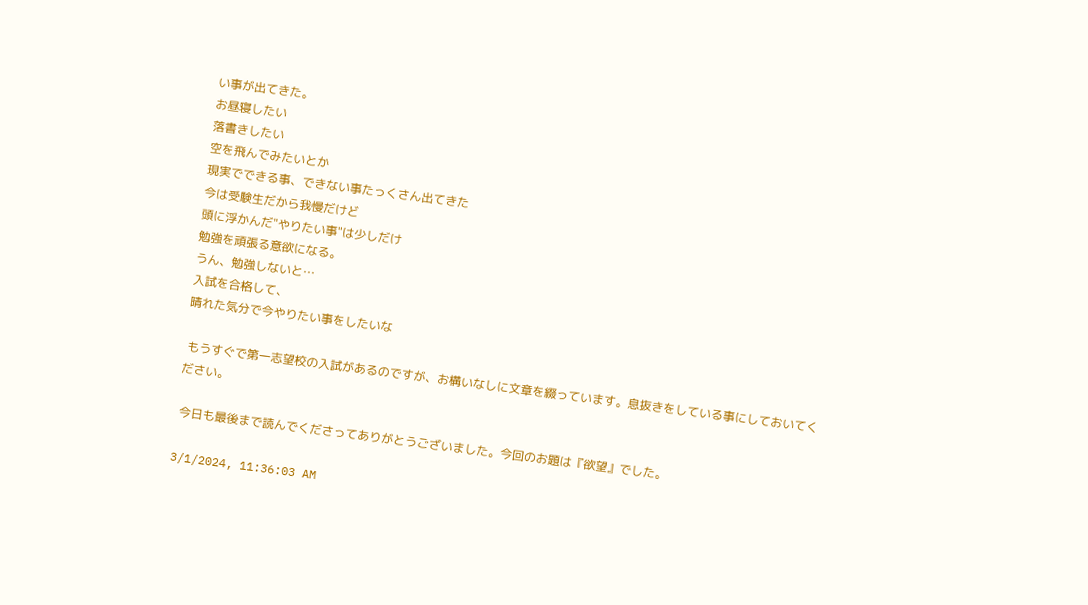い事が出てきた。
お昼寝したい
落書きしたい
空を飛んでみたいとか
現実でできる事、できない事たっくさん出てきた
今は受験生だから我慢だけど
頭に浮かんだ"やりたい事"は少しだけ
勉強を頑張る意欲になる。
うん、勉強しないと…
入試を合格して、
晴れた気分で今やりたい事をしたいな

 もうすぐで第一志望校の入試があるのですが、お構いなしに文章を綴っています。息抜きをしている事にしておいてください。

 今日も最後まで読んでくださってありがとうございました。今回のお題は『欲望』でした。

3/1/2024, 11:36:03 AM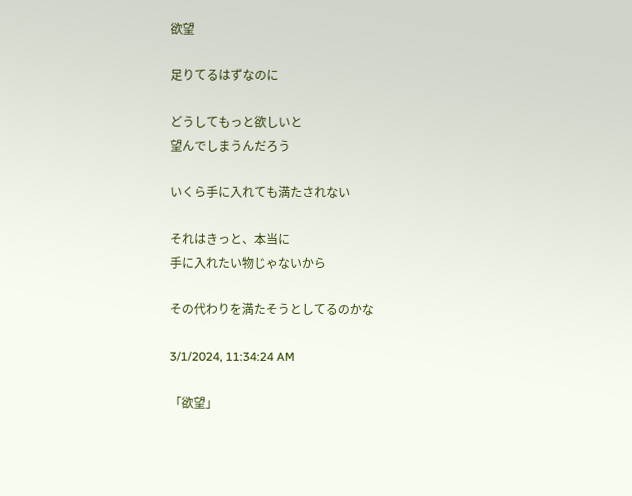欲望

足りてるはずなのに

どうしてもっと欲しいと
望んでしまうんだろう

いくら手に入れても満たされない

それはきっと、本当に
手に入れたい物じゃないから

その代わりを満たそうとしてるのかな

3/1/2024, 11:34:24 AM

「欲望」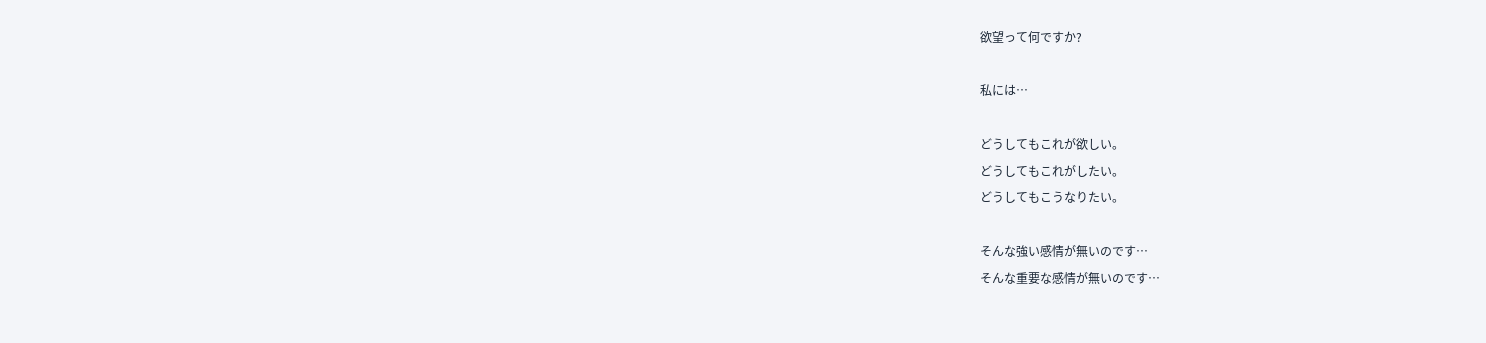欲望って何ですか?

私には…

どうしてもこれが欲しい。
どうしてもこれがしたい。
どうしてもこうなりたい。

そんな強い感情が無いのです…
そんな重要な感情が無いのです…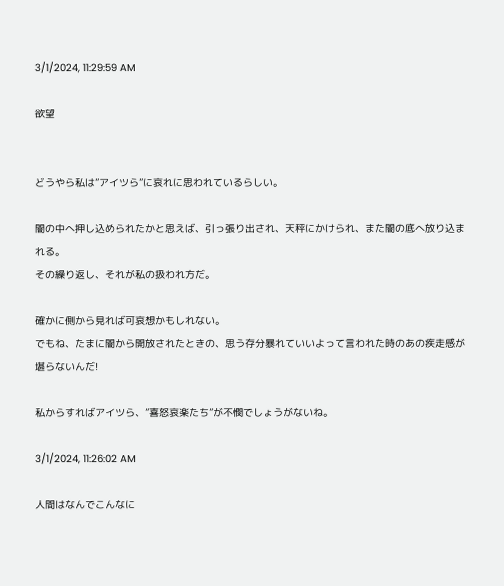3/1/2024, 11:29:59 AM

欲望


どうやら私は”アイツら”に哀れに思われているらしい。

闇の中へ押し込められたかと思えば、引っ張り出され、天秤にかけられ、また闇の底へ放り込まれる。
その繰り返し、それが私の扱われ方だ。

確かに側から見れば可哀想かもしれない。
でもね、たまに闇から開放されたときの、思う存分暴れていいよって言われた時のあの疾走感が堪らないんだ!

私からすればアイツら、”喜怒哀楽たち”が不憫でしょうがないね。

3/1/2024, 11:26:02 AM

人間はなんでこんなに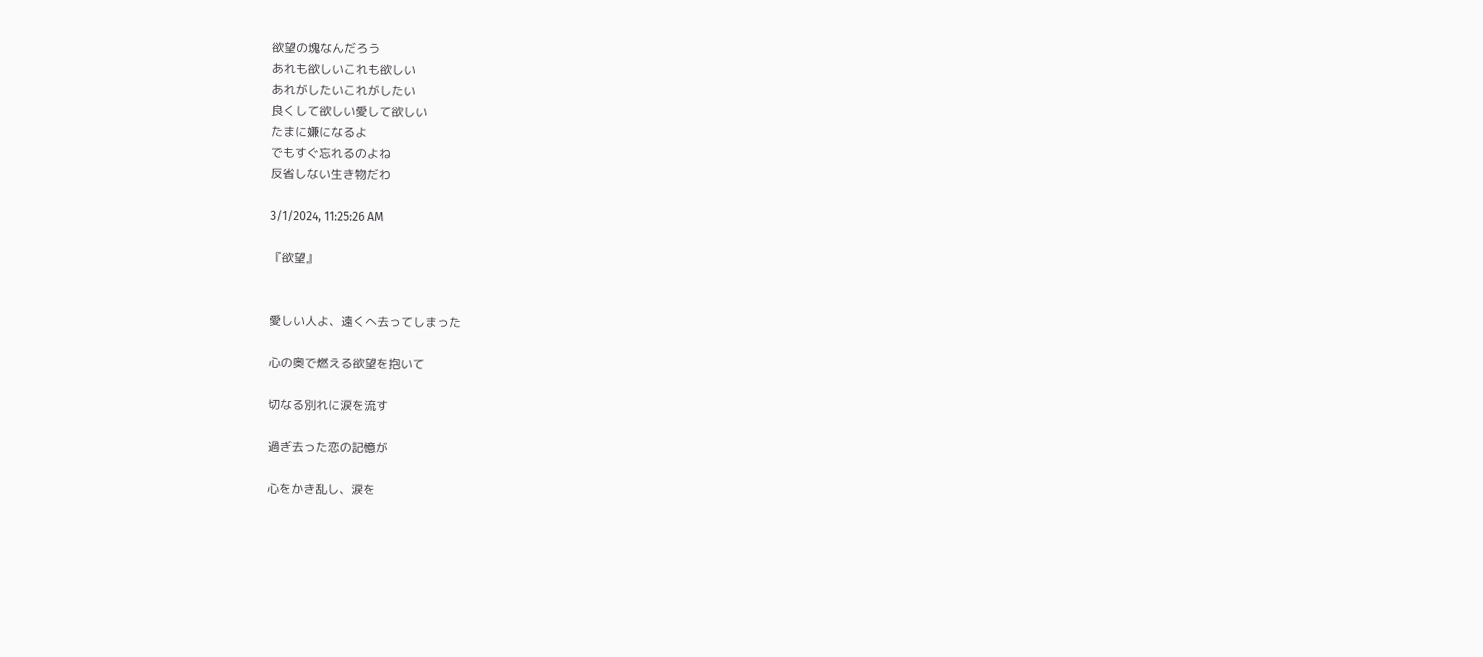欲望の塊なんだろう
あれも欲しいこれも欲しい
あれがしたいこれがしたい
良くして欲しい愛して欲しい
たまに嫌になるよ
でもすぐ忘れるのよね
反省しない生き物だわ

3/1/2024, 11:25:26 AM

『欲望』


愛しい人よ、遠くへ去ってしまった

心の奥で燃える欲望を抱いて

切なる別れに涙を流す

過ぎ去った恋の記憶が

心をかき乱し、涙を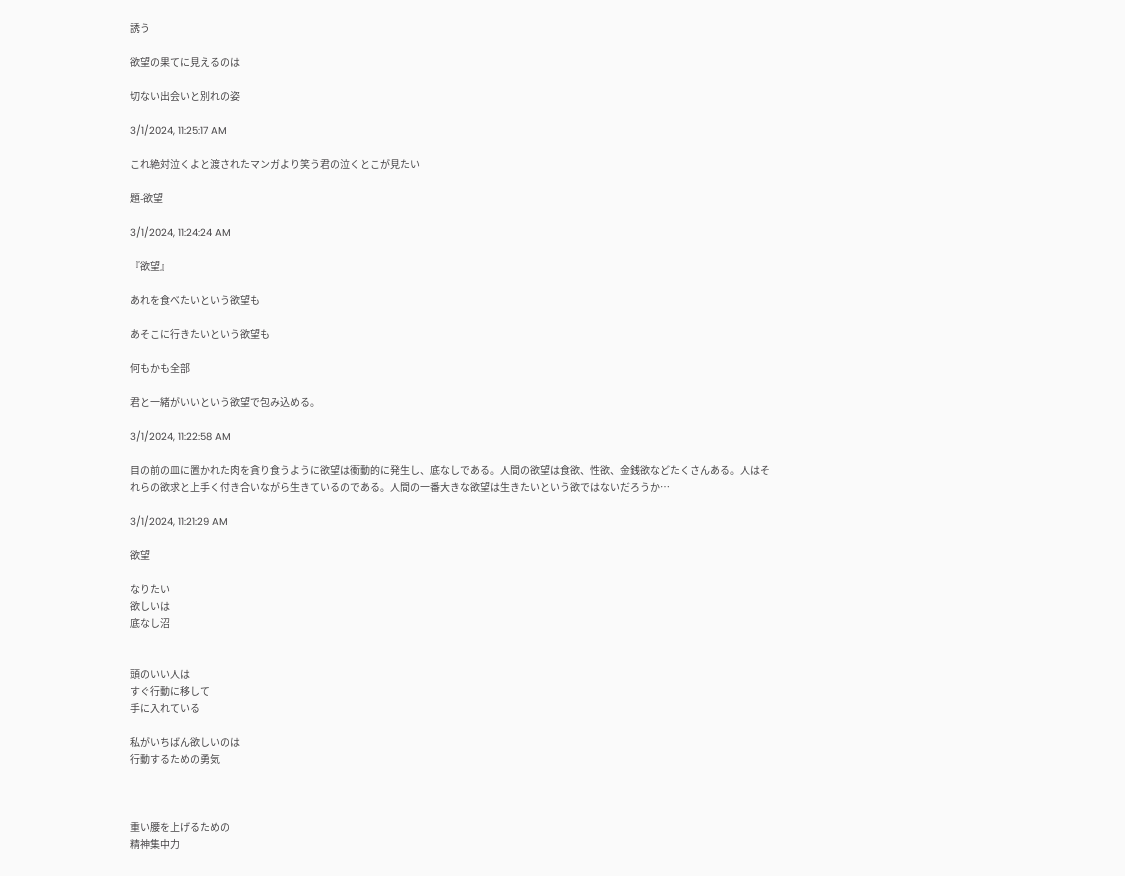誘う

欲望の果てに見えるのは

切ない出会いと別れの姿

3/1/2024, 11:25:17 AM

これ絶対泣くよと渡されたマンガより笑う君の泣くとこが見たい

題-欲望

3/1/2024, 11:24:24 AM

『欲望』

あれを食べたいという欲望も

あそこに行きたいという欲望も

何もかも全部

君と一緒がいいという欲望で包み込める。

3/1/2024, 11:22:58 AM

目の前の皿に置かれた肉を貪り食うように欲望は衝動的に発生し、底なしである。人間の欲望は食欲、性欲、金銭欲などたくさんある。人はそれらの欲求と上手く付き合いながら生きているのである。人間の一番大きな欲望は生きたいという欲ではないだろうか…

3/1/2024, 11:21:29 AM

欲望

なりたい
欲しいは
底なし沼


頭のいい人は
すぐ行動に移して
手に入れている

私がいちばん欲しいのは
行動するための勇気



重い腰を上げるための
精神集中力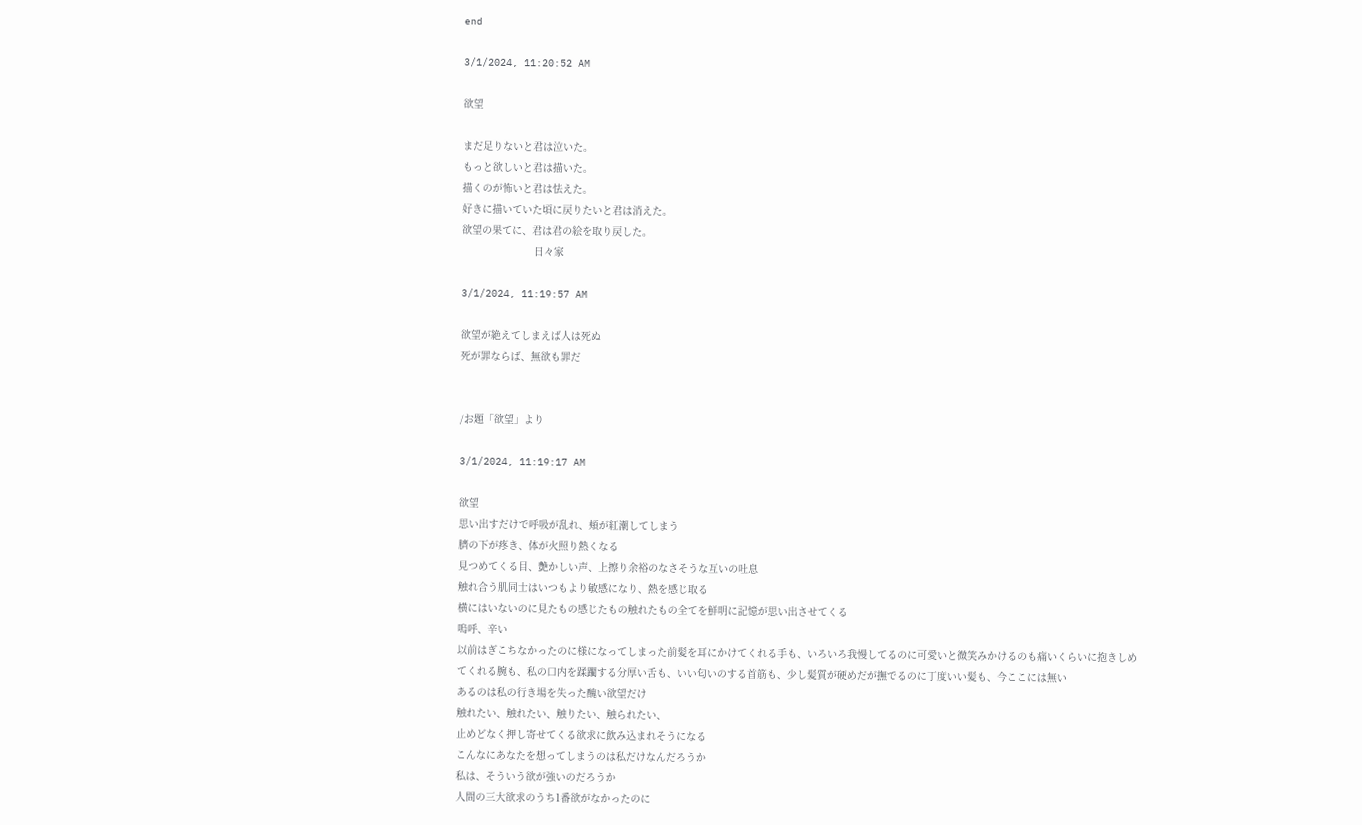end

3/1/2024, 11:20:52 AM

欲望

まだ足りないと君は泣いた。
もっと欲しいと君は描いた。
描くのが怖いと君は怯えた。
好きに描いていた頃に戻りたいと君は消えた。
欲望の果てに、君は君の絵を取り戻した。
                        日々家

3/1/2024, 11:19:57 AM

欲望が絶えてしまえば人は死ぬ
死が罪ならば、無欲も罪だ


/お題「欲望」より

3/1/2024, 11:19:17 AM

欲望
思い出すだけで呼吸が乱れ、頬が紅潮してしまう
臍の下が疼き、体が火照り熱くなる
見つめてくる目、艶かしい声、上擦り余裕のなさそうな互いの吐息
触れ合う肌同士はいつもより敏感になり、熱を感じ取る
横にはいないのに見たもの感じたもの触れたもの全てを鮮明に記憶が思い出させてくる
嗚呼、辛い
以前はぎこちなかったのに様になってしまった前髪を耳にかけてくれる手も、いろいろ我慢してるのに可愛いと微笑みかけるのも痛いくらいに抱きしめてくれる腕も、私の口内を蹂躙する分厚い舌も、いい匂いのする首筋も、少し髪質が硬めだが撫でるのに丁度いい髪も、今ここには無い
あるのは私の行き場を失った醜い欲望だけ
触れたい、触れたい、触りたい、触られたい、
止めどなく押し寄せてくる欲求に飲み込まれそうになる
こんなにあなたを想ってしまうのは私だけなんだろうか
私は、そういう欲が強いのだろうか
人間の三大欲求のうち1番欲がなかったのに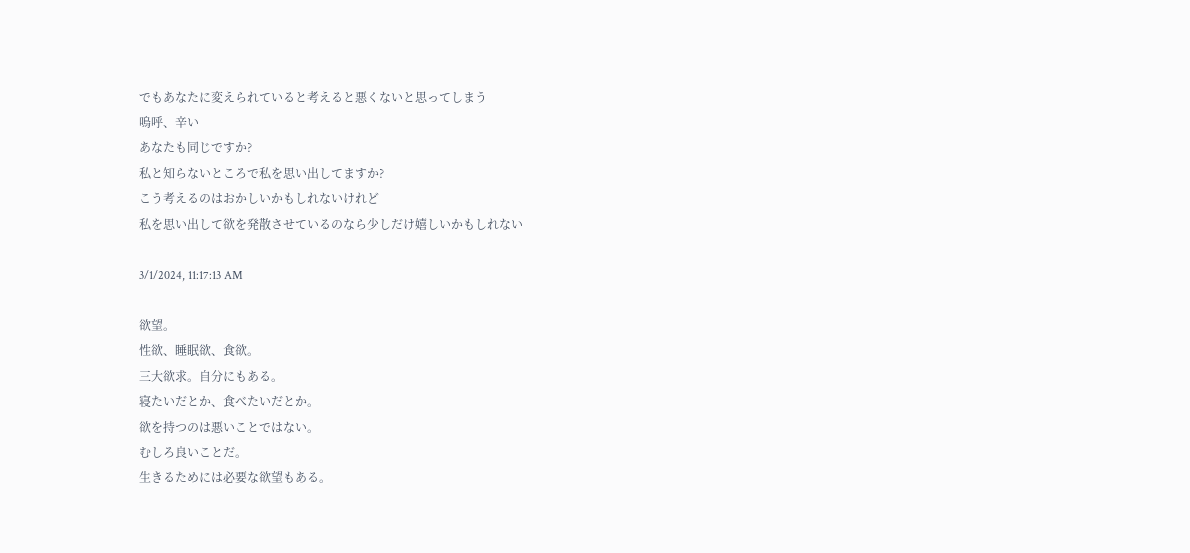でもあなたに変えられていると考えると悪くないと思ってしまう
嗚呼、辛い
あなたも同じですか?
私と知らないところで私を思い出してますか?
こう考えるのはおかしいかもしれないけれど
私を思い出して欲を発散させているのなら少しだけ嬉しいかもしれない

3/1/2024, 11:17:13 AM

欲望。
性欲、睡眠欲、食欲。
三大欲求。自分にもある。
寝たいだとか、食べたいだとか。
欲を持つのは悪いことではない。
むしろ良いことだ。
生きるためには必要な欲望もある。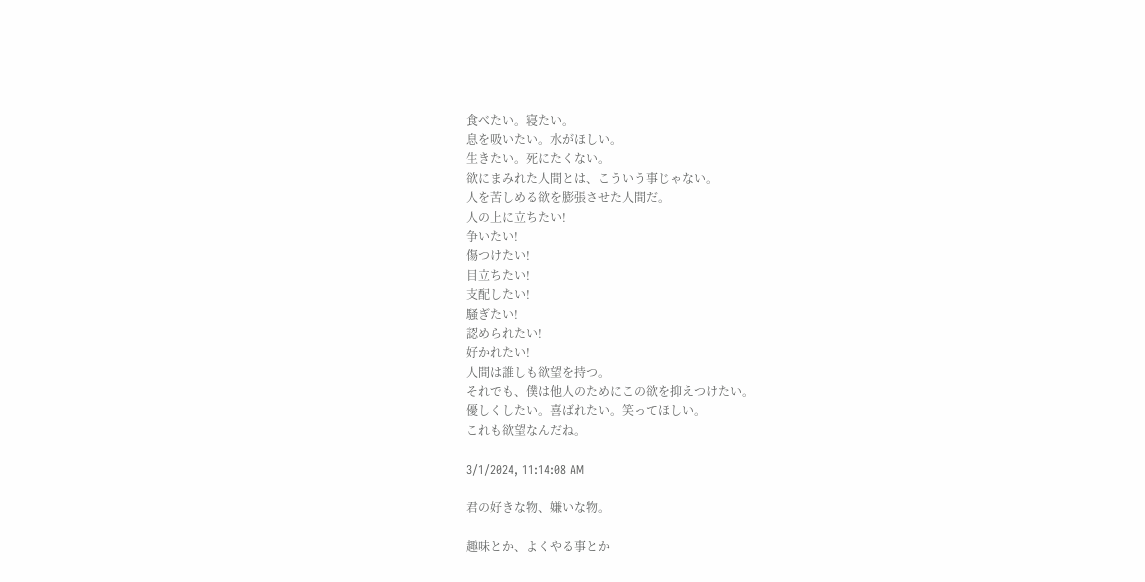食べたい。寝たい。
息を吸いたい。水がほしい。
生きたい。死にたくない。
欲にまみれた人間とは、こういう事じゃない。
人を苦しめる欲を膨張させた人間だ。
人の上に立ちたい!
争いたい!
傷つけたい!
目立ちたい!
支配したい!
騒ぎたい!
認められたい!
好かれたい!
人間は誰しも欲望を持つ。
それでも、僕は他人のためにこの欲を抑えつけたい。
優しくしたい。喜ばれたい。笑ってほしい。
これも欲望なんだね。

3/1/2024, 11:14:08 AM

君の好きな物、嫌いな物。

趣味とか、よくやる事とか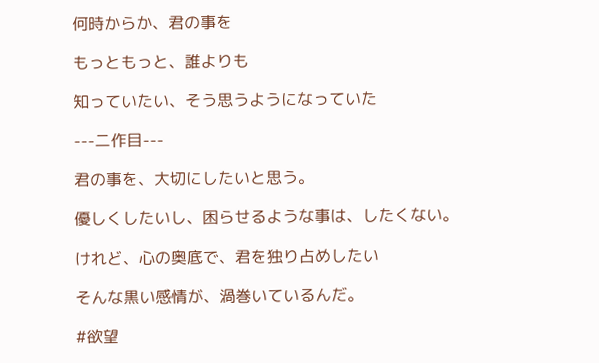何時からか、君の事を

もっともっと、誰よりも

知っていたい、そう思うようになっていた

---二作目---

君の事を、大切にしたいと思う。

優しくしたいし、困らせるような事は、したくない。

けれど、心の奥底で、君を独り占めしたい

そんな黒い感情が、渦巻いているんだ。

#欲望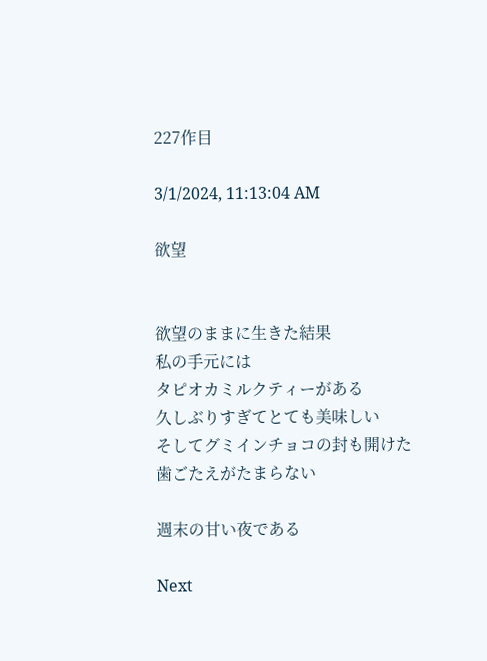227作目

3/1/2024, 11:13:04 AM

欲望


欲望のままに生きた結果
私の手元には
タピオカミルクティーがある
久しぶりすぎてとても美味しい
そしてグミインチョコの封も開けた
歯ごたえがたまらない

週末の甘い夜である

Next